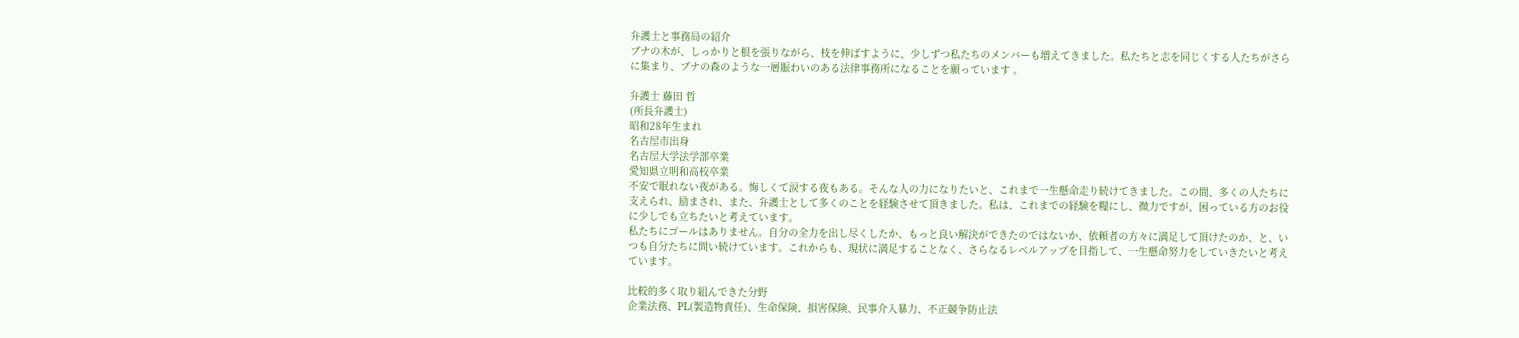弁護士と事務局の紹介
ブナの木が、しっかりと根を張りながら、枝を伸ばすように、少しずつ私たちのメンバーも増えてきました。私たちと志を同じくする人たちがさらに集まり、ブナの森のような一層賑わいのある法律事務所になることを願っています 。

弁護士 藤田 哲
(所長弁護士)
昭和28年生まれ
名古屋市出身
名古屋大学法学部卒業
愛知県立明和高校卒業
不安で眠れない夜がある。悔しくて涙する夜もある。そんな人の力になりたいと、これまで一生懸命走り続けてきました。この間、多くの人たちに支えられ、励まされ、また、弁護士として多くのことを経験させて頂きました。私は、これまでの経験を糧にし、微力ですが、困っている方のお役に少しでも立ちたいと考えています。
私たちにゴールはありません。自分の全力を出し尽くしたか、もっと良い解決ができたのではないか、依頼者の方々に満足して頂けたのか、と、いつも自分たちに問い続けています。これからも、現状に満足することなく、さらなるレベルアップを目指して、一生懸命努力をしていきたいと考えています。

比較的多く取り組んできた分野
企業法務、PL(製造物責任)、生命保険、損害保険、民事介入暴力、不正競争防止法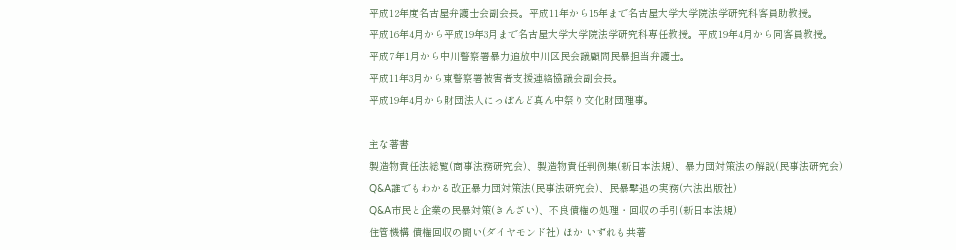平成12年度名古屋弁護士会副会長。平成11年から15年まで名古屋大学大学院法学研究科客員助教授。
平成16年4月から平成19年3月まで名古屋大学大学院法学研究科専任教授。平成19年4月から同客員教授。
平成7年1月から中川警察署暴力追放中川区民会議顧問民暴担当弁護士。
平成11年3月から東警察署被害者支援連絡協議会副会長。
平成19年4月から財団法人にっぽんど真ん中祭り文化財団理事。

主な著書
製造物責任法総覧(商事法務研究会)、製造物責任判例集(新日本法規)、暴力団対策法の解説(民事法研究会)
Q&A誰でもわかる改正暴力団対策法(民事法研究会)、民暴撃退の実務(六法出版社)
Q&A市民と企業の民暴対策(きんざい)、不良債権の処理・回収の手引(新日本法規)
住管機構 債権回収の闘い(ダイヤモンド社) ほか いずれも共著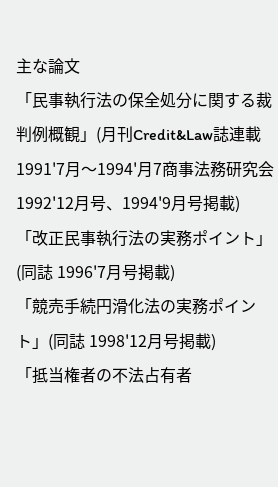主な論文
「民事執行法の保全処分に関する裁判例概観」(月刊Credit&Law誌連載  1991'7月〜1994'月7商事法務研究会1992'12月号、1994'9月号掲載)
「改正民事執行法の実務ポイント」(同誌 1996'7月号掲載)
「競売手続円滑化法の実務ポイント」(同誌 1998'12月号掲載)
「抵当権者の不法占有者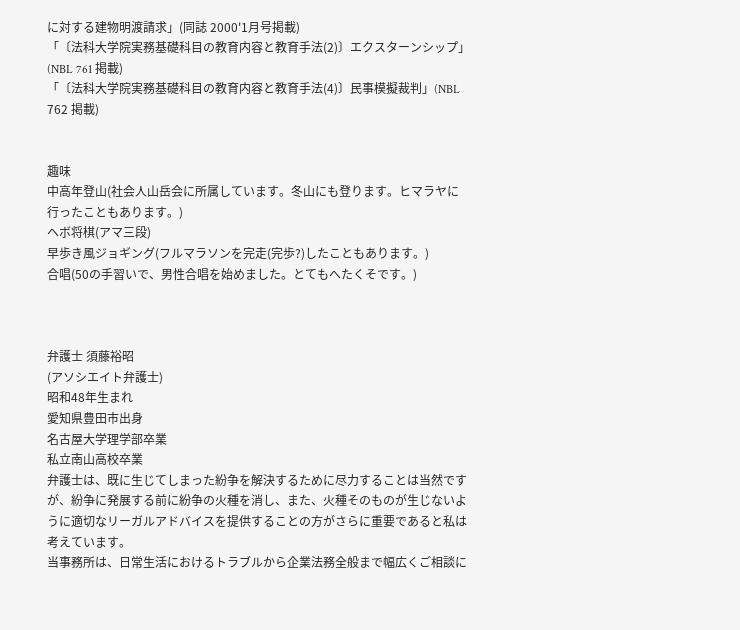に対する建物明渡請求」(同誌 2000'1月号掲載)
「〔法科大学院実務基礎科目の教育内容と教育手法(2)〕エクスターンシップ」(NBL 761 掲載)
「〔法科大学院実務基礎科目の教育内容と教育手法(4)〕民事模擬裁判」(NBL 762 掲載)


趣味
中高年登山(社会人山岳会に所属しています。冬山にも登ります。ヒマラヤに行ったこともあります。)
ヘボ将棋(アマ三段)
早歩き風ジョギング(フルマラソンを完走(完歩?)したこともあります。)
合唱(50の手習いで、男性合唱を始めました。とてもへたくそです。)



弁護士 須藤裕昭
(アソシエイト弁護士)
昭和48年生まれ
愛知県豊田市出身
名古屋大学理学部卒業
私立南山高校卒業
弁護士は、既に生じてしまった紛争を解決するために尽力することは当然ですが、紛争に発展する前に紛争の火種を消し、また、火種そのものが生じないように適切なリーガルアドバイスを提供することの方がさらに重要であると私は考えています。
当事務所は、日常生活におけるトラブルから企業法務全般まで幅広くご相談に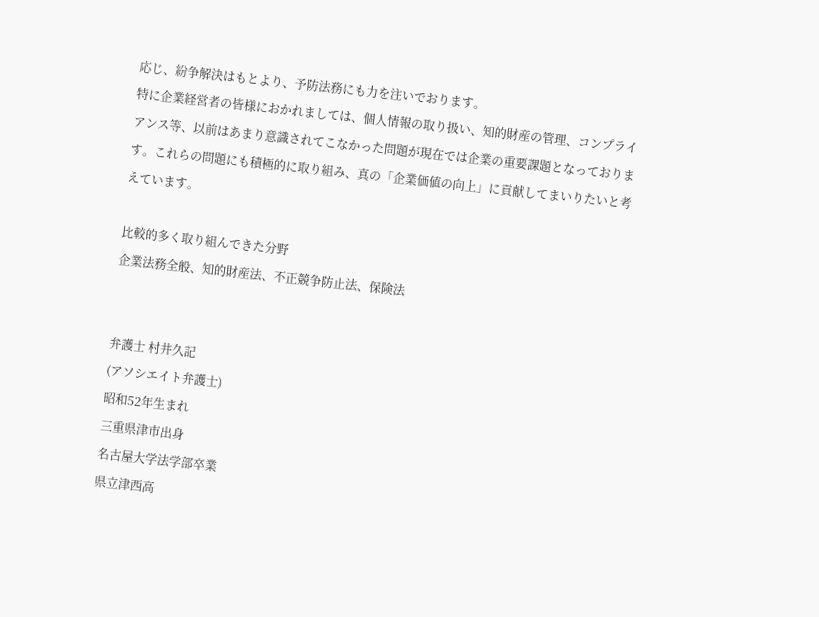応じ、紛争解決はもとより、予防法務にも力を注いでおります。
特に企業経営者の皆様におかれましては、個人情報の取り扱い、知的財産の管理、コンプライアンス等、以前はあまり意識されてこなかった問題が現在では企業の重要課題となっております。これらの問題にも積極的に取り組み、真の「企業価値の向上」に貢献してまいりたいと考えています。

比較的多く取り組んできた分野
企業法務全般、知的財産法、不正競争防止法、保険法


弁護士 村井久記
(アソシエイト弁護士)
昭和52年生まれ
三重県津市出身
名古屋大学法学部卒業
県立津西高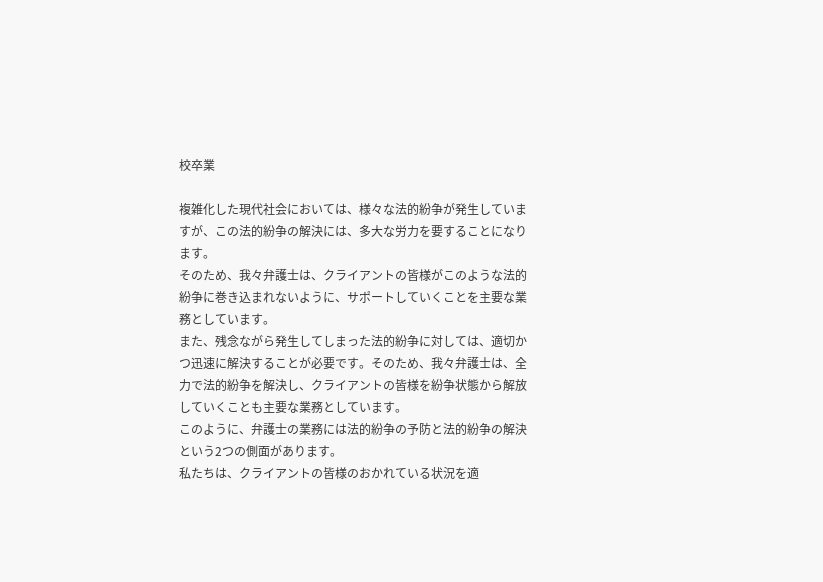校卒業

複雑化した現代社会においては、様々な法的紛争が発生していますが、この法的紛争の解決には、多大な労力を要することになります。
そのため、我々弁護士は、クライアントの皆様がこのような法的紛争に巻き込まれないように、サポートしていくことを主要な業務としています。
また、残念ながら発生してしまった法的紛争に対しては、適切かつ迅速に解決することが必要です。そのため、我々弁護士は、全力で法的紛争を解決し、クライアントの皆様を紛争状態から解放していくことも主要な業務としています。
このように、弁護士の業務には法的紛争の予防と法的紛争の解決という2つの側面があります。
私たちは、クライアントの皆様のおかれている状況を適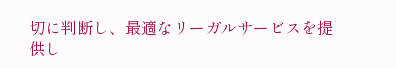切に判断し、最適なリーガルサービスを提供し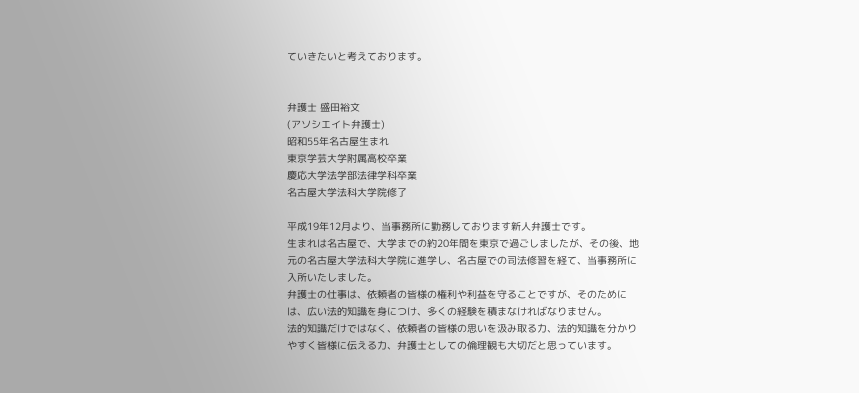ていきたいと考えております。


弁護士 盛田裕文
(アソシエイト弁護士)
昭和55年名古屋生まれ
東京学芸大学附属高校卒業
慶応大学法学部法律学科卒業
名古屋大学法科大学院修了

平成19年12月より、当事務所に勤務しております新人弁護士です。
生まれは名古屋で、大学までの約20年間を東京で過ごしましたが、その後、地元の名古屋大学法科大学院に進学し、名古屋での司法修習を経て、当事務所に入所いたしました。
弁護士の仕事は、依頼者の皆様の権利や利益を守ることですが、そのためには、広い法的知識を身につけ、多くの経験を積まなければなりません。
法的知識だけではなく、依頼者の皆様の思いを汲み取る力、法的知識を分かりやすく皆様に伝える力、弁護士としての倫理観も大切だと思っています。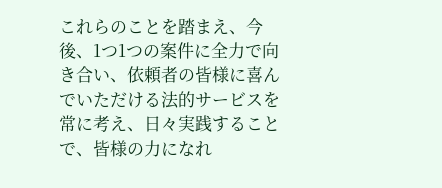これらのことを踏まえ、今後、1つ1つの案件に全力で向き合い、依頼者の皆様に喜んでいただける法的サービスを常に考え、日々実践することで、皆様の力になれ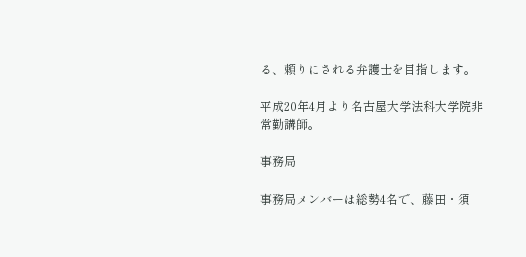る、頼りにされる弁護士を目指します。

平成20年4月より名古屋大学法科大学院非常勤講師。

事務局

事務局メンバーは総勢4名で、藤田・須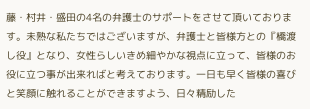藤・村井・盛田の4名の弁護士のサポートをさせて頂いております。未熟な私たちではございますが、弁護士と皆様方との『橋渡し役』となり、女性らしいきめ細やかな視点に立って、皆様のお役に立つ事が出来ればと考えております。一日も早く皆様の喜びと笑顔に触れることができますよう、日々精励した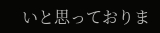いと思っておりま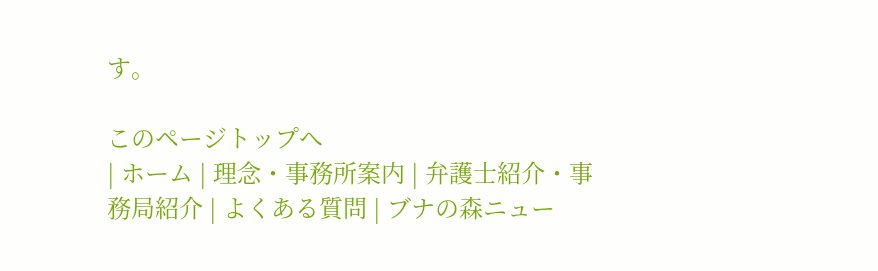す。

このページトップへ
| ホーム | 理念・事務所案内 | 弁護士紹介・事務局紹介 | よくある質問 | ブナの森ニュー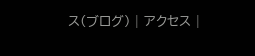ス(ブログ) | アクセス |